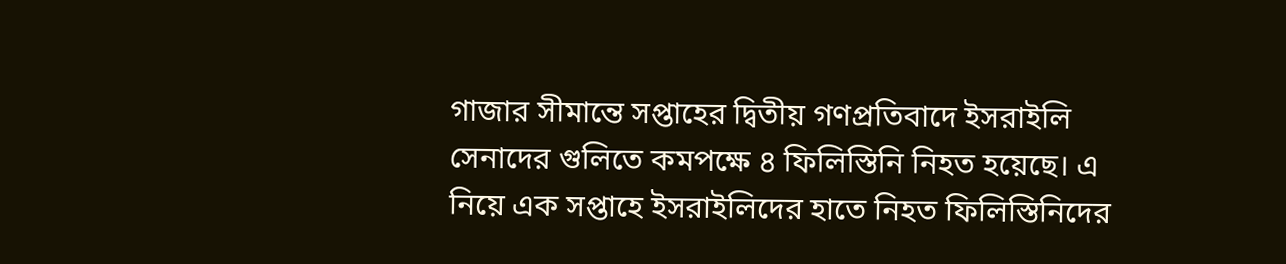গাজার সীমান্তে সপ্তাহের দ্বিতীয় গণপ্রতিবাদে ইসরাইলি সেনাদের গুলিতে কমপক্ষে ৪ ফিলিস্তিনি নিহত হয়েছে। এ নিয়ে এক সপ্তাহে ইসরাইলিদের হাতে নিহত ফিলিস্তিনিদের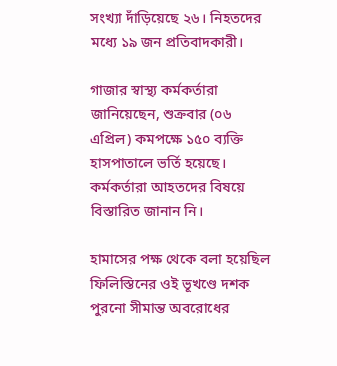সংখ্যা দাঁড়িয়েছে ২৬। নিহতদের মধ্যে ১৯ জন প্রতিবাদকারী।

গাজার স্বাস্থ্য কর্মকর্তারা জানিয়েছেন, শুক্রবার (০৬ এপ্রিল) কমপক্ষে ১৫০ ব্যক্তি হাসপাতালে ভর্তি হয়েছে। কর্মকর্তারা আহতদের বিষয়ে বিস্তারিত জানান নি।

হামাসের পক্ষ থেকে বলা হয়েছিল ফিলিস্তিনের ওই ভূখণ্ডে দশক পুরনো সীমান্ত অবরোধের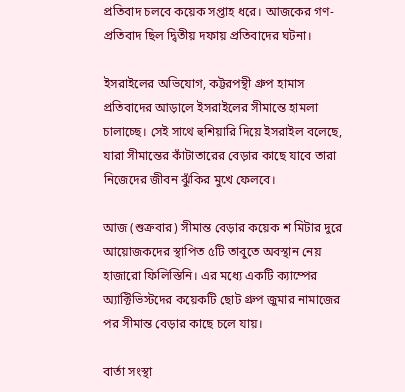প্রতিবাদ চলবে কয়েক সপ্তাহ ধরে। আজকের গণ-প্রতিবাদ ছিল দ্বিতীয় দফায় প্রতিবাদের ঘটনা।

ইসরাইলের অভিযোগ, কট্টরপন্থী গ্রুপ হামাস প্রতিবাদের আড়ালে ইসরাইলের সীমান্তে হামলা চালাচ্ছে। সেই সাথে হুশিয়ারি দিয়ে ইসরাইল বলেছে, যারা সীমান্তের কাঁটাতারের বেড়ার কাছে যাবে তারা নিজেদের জীবন ঝুঁকির মুখে ফেলবে।

আজ (শুক্রবার) সীমান্ত বেড়ার কয়েক শ মিটার দুরে আয়োজকদের স্থাপিত ৫টি তাবুতে অবস্থান নেয় হাজারো ফিলিস্তিনি। এর মধ্যে একটি ক্যাম্পের অ্যাক্টিভিস্টদের কয়েকটি ছোট গ্রুপ জুমার নামাজের পর সীমান্ত বেড়ার কাছে চলে যায়।

বার্তা সংস্থা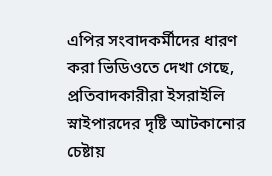এপির সংবাদকর্মীদের ধারণ করা ভিডিওতে দেখা গেছে, প্রতিবাদকারীরা ইসরাইলি স্নাইপারদের দৃষ্টি আটকানোর চেষ্টায়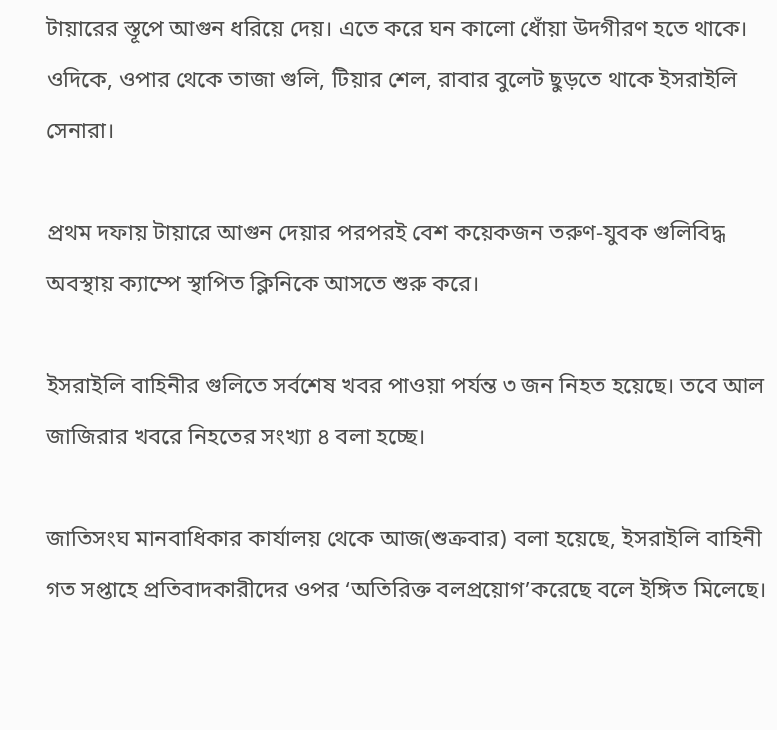টায়ারের স্তূপে আগুন ধরিয়ে দেয়। এতে করে ঘন কালো ধোঁয়া উদগীরণ হতে থাকে। ওদিকে, ওপার থেকে তাজা গুলি, টিয়ার শেল, রাবার বুলেট ছুড়তে থাকে ইসরাইলি সেনারা।

প্রথম দফায় টায়ারে আগুন দেয়ার পরপরই বেশ কয়েকজন তরুণ-যুবক গুলিবিদ্ধ অবস্থায় ক্যাম্পে স্থাপিত ক্লিনিকে আসতে শুরু করে।

ইসরাইলি বাহিনীর গুলিতে সর্বশেষ খবর পাওয়া পর্যন্ত ৩ জন নিহত হয়েছে। তবে আল জাজিরার খবরে নিহতের সংখ্যা ৪ বলা হচ্ছে।

জাতিসংঘ মানবাধিকার কার্যালয় থেকে আজ(শুক্রবার) বলা হয়েছে, ইসরাইলি বাহিনী গত সপ্তাহে প্রতিবাদকারীদের ওপর ‘অতিরিক্ত বলপ্রয়োগ’করেছে বলে ইঙ্গিত মিলেছে।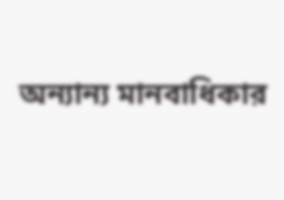অন্যান্য মানবাধিকার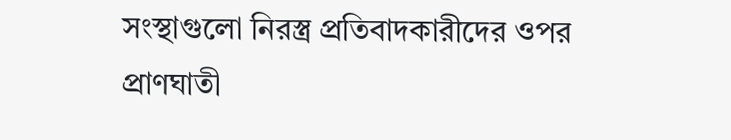সংস্থাগুলো নিরস্ত্র প্রতিবাদকারীদের ওপর প্রাণঘাতী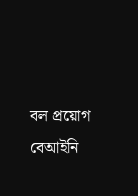বল প্রয়োগ বেআইনি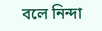বলে নিন্দা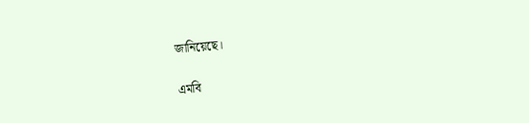জানিয়েছে।

এমবি